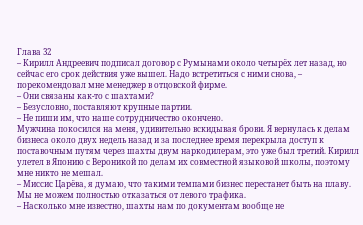Глава 32
– Кирилл Андреевич подписал договор с Румынами около четырёх лет назад, но сейчас его срок действия уже вышел. Надо встретиться с ними снова, – порекомендовал мне менеджер в отцовской фирме.
– Они связаны как-то с шахтами?
– Безусловно, поставляют крупные партии.
– Не пиши им, что наше сотрудничество окончено.
Мужчина покосился на меня, удивительно вскидывая брови. Я вернулась к делам бизнеса около двух недель назад и за последнее время перекрыла доступ к поставочным путям через шахты двум наркодилерам, это уже был третий. Кирилл улетел в Японию с Вероникой по делам их совместной языковой школы, поэтому мне никто не мешал.
– Миссис Царёва, я думаю, что такими темпами бизнес перестанет быть на плаву. Мы не можем полностью отказаться от левого трафика.
– Насколько мне известно, шахты нам по документам вообще не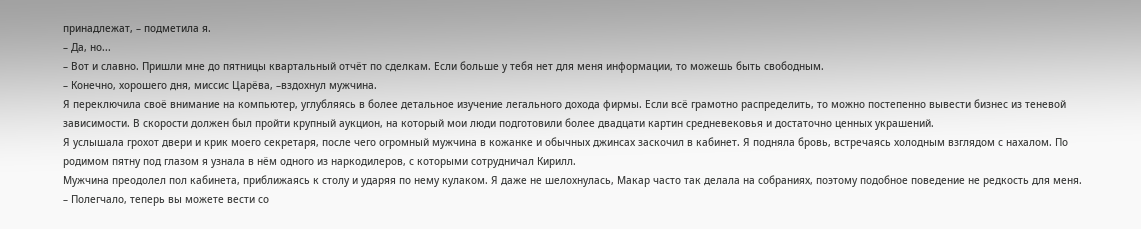принадлежат, – подметила я.
– Да, но...
– Вот и славно. Пришли мне до пятницы квартальный отчёт по сделкам. Если больше у тебя нет для меня информации, то можешь быть свободным.
– Конечно, хорошего дня, миссис Царёва, –вздохнул мужчина.
Я переключила своё внимание на компьютер, углубляясь в более детальное изучение легального дохода фирмы. Если всё грамотно распределить, то можно постепенно вывести бизнес из теневой зависимости. В скорости должен был пройти крупный аукцион, на который мои люди подготовили более двадцати картин средневековья и достаточно ценных украшений.
Я услышала грохот двери и крик моего секретаря, после чего огромный мужчина в кожанке и обычных джинсах заскочил в кабинет. Я подняла бровь, встречаясь холодным взглядом с нахалом. По родимом пятну под глазом я узнала в нём одного из наркодилеров, с которыми сотрудничал Кирилл.
Мужчина преодолел пол кабинета, приближаясь к столу и ударяя по нему кулаком. Я даже не шелохнулась, Макар часто так делала на собраниях, поэтому подобное поведение не редкость для меня.
– Полегчало, теперь вы можете вести со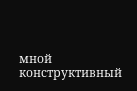мной конструктивный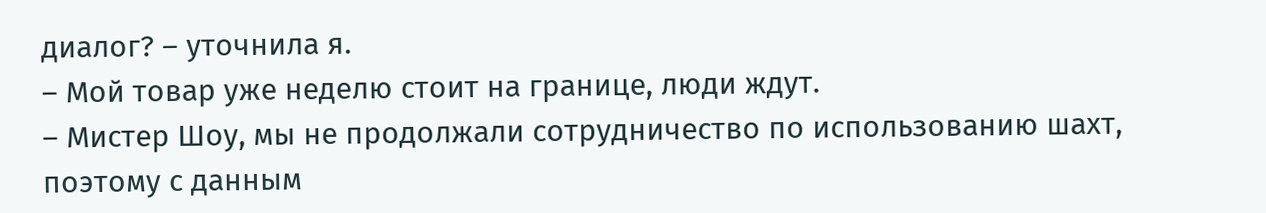диалог? – уточнила я.
– Мой товар уже неделю стоит на границе, люди ждут.
– Мистер Шоу, мы не продолжали сотрудничество по использованию шахт, поэтому с данным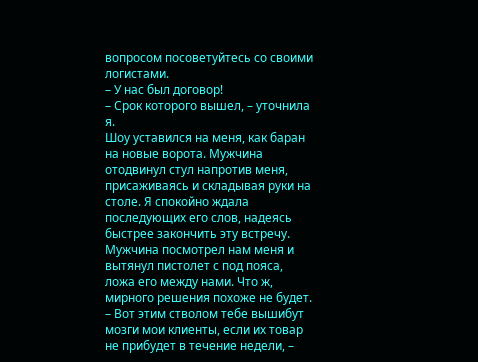вопросом посоветуйтесь со своими логистами.
– У нас был договор!
– Срок которого вышел, – уточнила я.
Шоу уставился на меня, как баран на новые ворота. Мужчина отодвинул стул напротив меня, присаживаясь и складывая руки на столе. Я спокойно ждала последующих его слов, надеясь быстрее закончить эту встречу.
Мужчина посмотрел нам меня и вытянул пистолет с под пояса, ложа его между нами. Что ж, мирного решения похоже не будет.
– Вот этим стволом тебе вышибут мозги мои клиенты, если их товар не прибудет в течение недели, –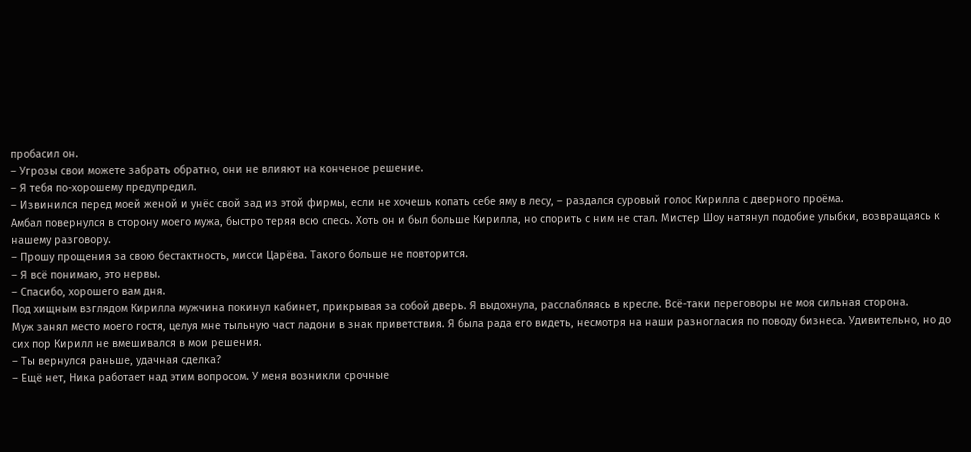пробасил он.
– Угрозы свои можете забрать обратно, они не влияют на конченое решение.
– Я тебя по-хорошему предупредил.
– Извинился перед моей женой и унёс свой зад из этой фирмы, если не хочешь копать себе яму в лесу, – раздался суровый голос Кирилла с дверного проёма.
Амбал повернулся в сторону моего мужа, быстро теряя всю спесь. Хоть он и был больше Кирилла, но спорить с ним не стал. Мистер Шоу натянул подобие улыбки, возвращаясь к нашему разговору.
– Прошу прощения за свою бестактность, мисси Царёва. Такого больше не повторится.
– Я всё понимаю, это нервы.
– Спасибо, хорошего вам дня.
Под хищным взглядом Кирилла мужчина покинул кабинет, прикрывая за собой дверь. Я выдохнула, расслабляясь в кресле. Всё-таки переговоры не моя сильная сторона.
Муж занял место моего гостя, целуя мне тыльную част ладони в знак приветствия. Я была рада его видеть, несмотря на наши разногласия по поводу бизнеса. Удивительно, но до сих пор Кирилл не вмешивался в мои решения.
– Ты вернулся раньше, удачная сделка?
– Ещё нет, Ника работает над этим вопросом. У меня возникли срочные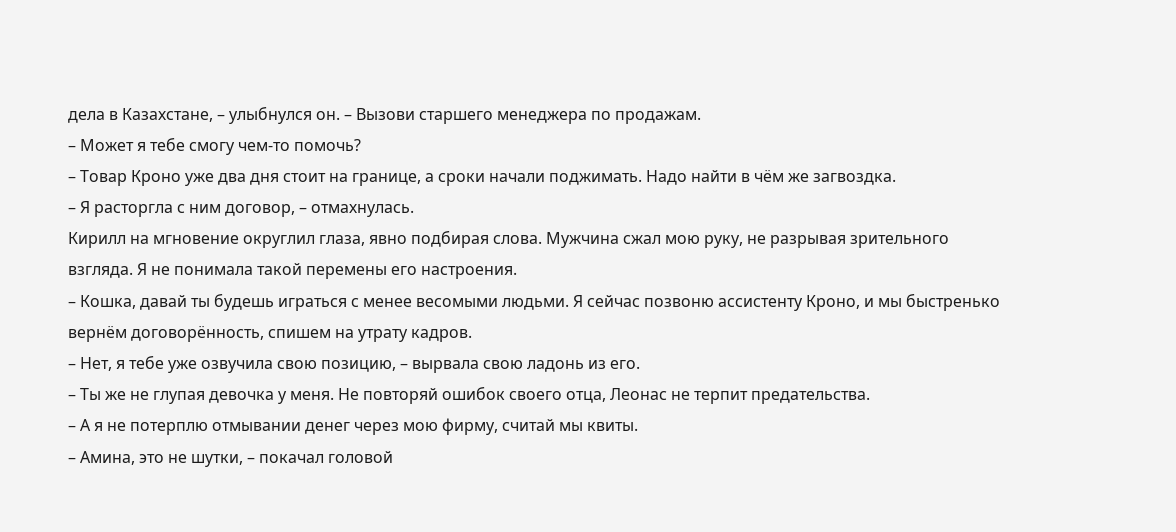дела в Казахстане, – улыбнулся он. – Вызови старшего менеджера по продажам.
– Может я тебе смогу чем-то помочь?
– Товар Кроно уже два дня стоит на границе, а сроки начали поджимать. Надо найти в чём же загвоздка.
– Я расторгла с ним договор, – отмахнулась.
Кирилл на мгновение округлил глаза, явно подбирая слова. Мужчина сжал мою руку, не разрывая зрительного взгляда. Я не понимала такой перемены его настроения.
– Кошка, давай ты будешь играться с менее весомыми людьми. Я сейчас позвоню ассистенту Кроно, и мы быстренько вернём договорённость, спишем на утрату кадров.
– Нет, я тебе уже озвучила свою позицию, – вырвала свою ладонь из его.
– Ты же не глупая девочка у меня. Не повторяй ошибок своего отца, Леонас не терпит предательства.
– А я не потерплю отмывании денег через мою фирму, считай мы квиты.
– Амина, это не шутки, – покачал головой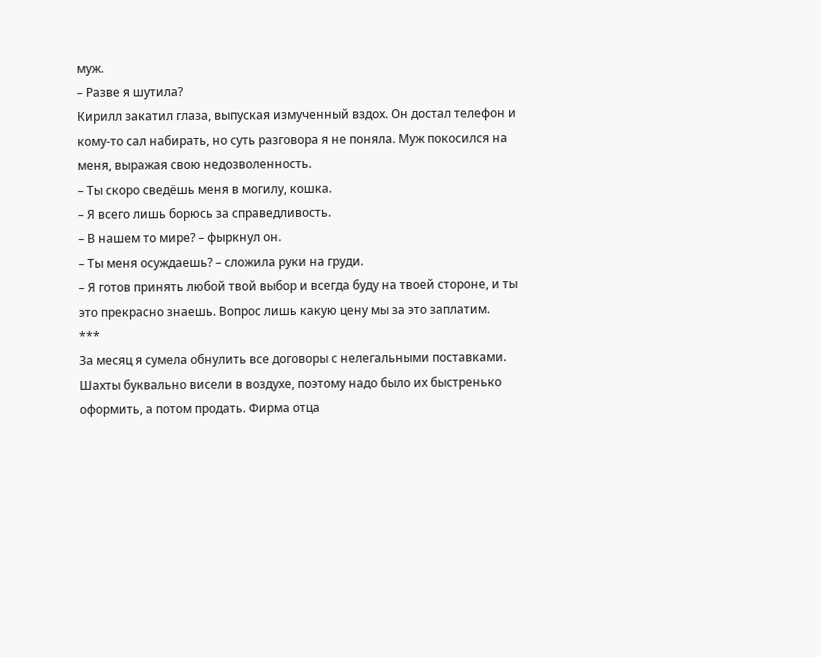муж.
– Разве я шутила?
Кирилл закатил глаза, выпуская измученный вздох. Он достал телефон и кому-то сал набирать, но суть разговора я не поняла. Муж покосился на меня, выражая свою недозволенность.
– Ты скоро сведёшь меня в могилу, кошка.
– Я всего лишь борюсь за справедливость.
– В нашем то мире? – фыркнул он.
– Ты меня осуждаешь? – сложила руки на груди.
– Я готов принять любой твой выбор и всегда буду на твоей стороне, и ты это прекрасно знаешь. Вопрос лишь какую цену мы за это заплатим.
***
За месяц я сумела обнулить все договоры с нелегальными поставками. Шахты буквально висели в воздухе, поэтому надо было их быстренько оформить, а потом продать. Фирма отца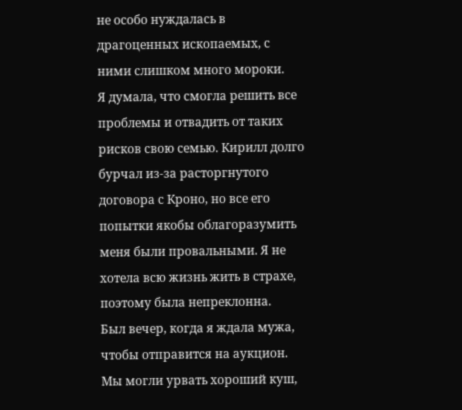не особо нуждалась в драгоценных ископаемых, с ними слишком много мороки.
Я думала, что смогла решить все проблемы и отвадить от таких рисков свою семью. Кирилл долго бурчал из-за расторгнутого договора с Кроно, но все его попытки якобы облагоразумить меня были провальными. Я не хотела всю жизнь жить в страхе, поэтому была непреклонна.
Был вечер, когда я ждала мужа, чтобы отправится на аукцион. Мы могли урвать хороший куш,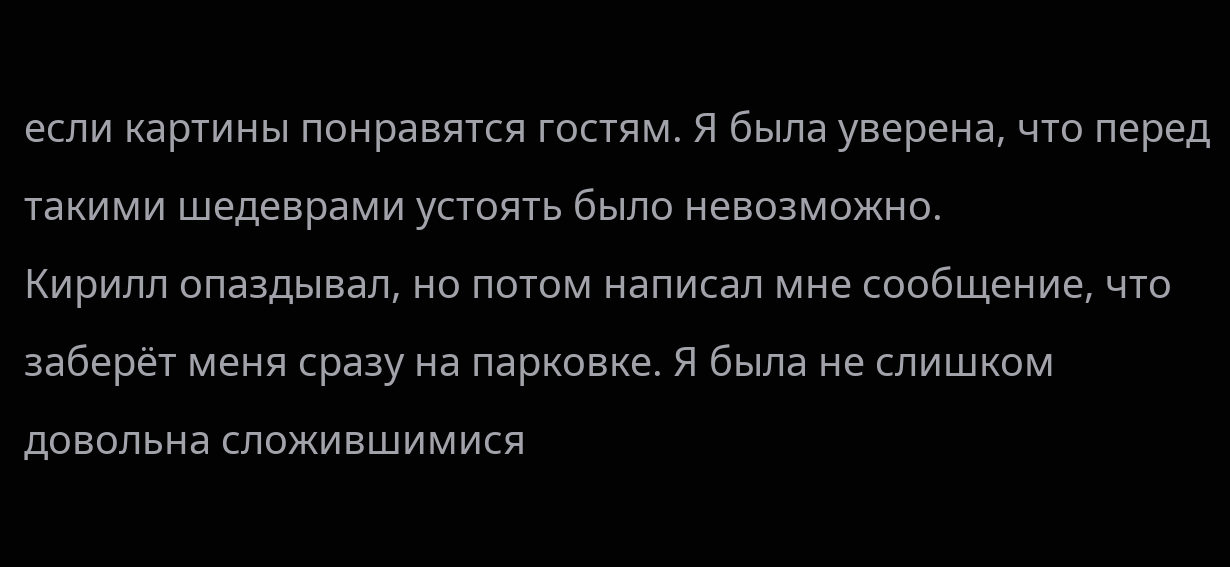если картины понравятся гостям. Я была уверена, что перед такими шедеврами устоять было невозможно.
Кирилл опаздывал, но потом написал мне сообщение, что заберёт меня сразу на парковке. Я была не слишком довольна сложившимися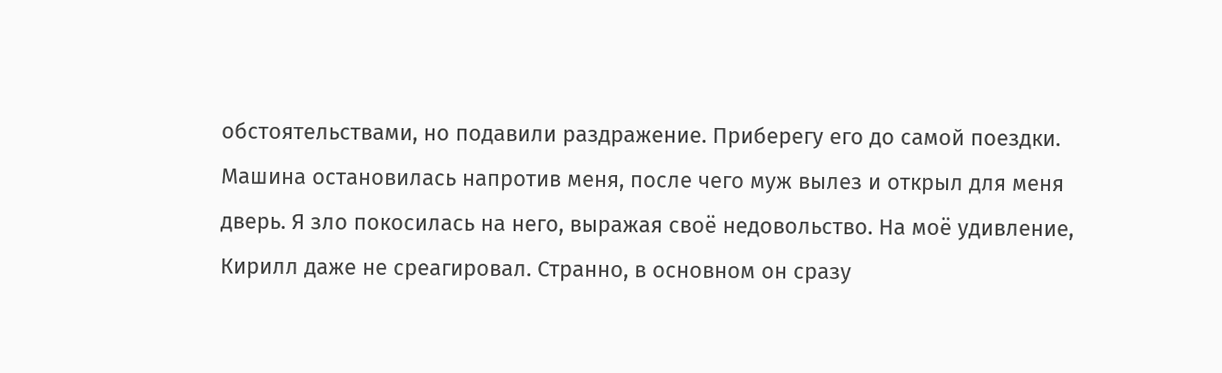обстоятельствами, но подавили раздражение. Приберегу его до самой поездки.
Машина остановилась напротив меня, после чего муж вылез и открыл для меня дверь. Я зло покосилась на него, выражая своё недовольство. На моё удивление, Кирилл даже не среагировал. Странно, в основном он сразу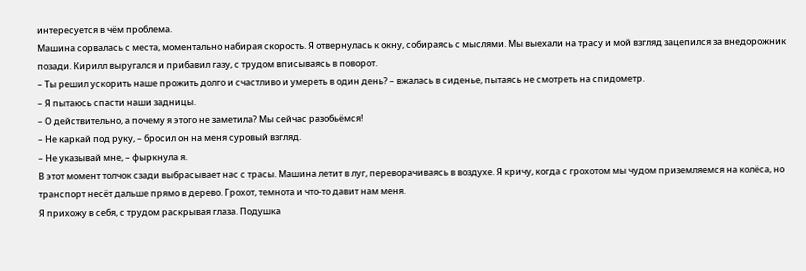интересуется в чём проблема.
Машина сорвалась с места, моментально набирая скорость. Я отвернулась к окну, собираясь с мыслями. Мы выехали на трасу и мой взгляд зацепился за внедорожник позади. Кирилл выругался и прибавил газу, с трудом вписываясь в поворот.
– Ты решил ускорить наше прожить долго и счастливо и умереть в один день? – вжалась в сиденье, пытаясь не смотреть на спидометр.
– Я пытаюсь спасти наши задницы.
– О действительно, а почему я этого не заметила? Мы сейчас разобьёмся!
– Не каркай под руку, – бросил он на меня суровый взгляд.
– Не указывай мне, – фыркнула я.
В этот момент толчок сзади выбрасывает нас с трасы. Машина летит в луг, переворачиваясь в воздухе. Я кричу, когда с грохотом мы чудом приземляемся на колёса, но транспорт несёт дальше прямо в дерево. Грохот, темнота и что-то давит нам меня.
Я прихожу в себя, с трудом раскрывая глаза. Подушка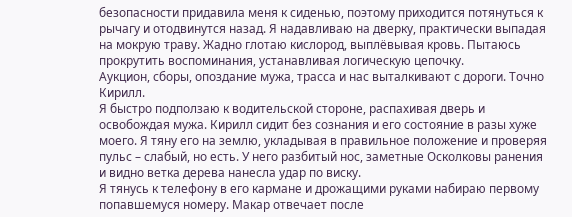безопасности придавила меня к сиденью, поэтому приходится потянуться к рычагу и отодвинутся назад. Я надавливаю на дверку, практически выпадая на мокрую траву. Жадно глотаю кислород, выплёвывая кровь. Пытаюсь прокрутить воспоминания, устанавливая логическую цепочку.
Аукцион, сборы, опоздание мужа, трасса и нас выталкивают с дороги. Точно Кирилл.
Я быстро подползаю к водительской стороне, распахивая дверь и освобождая мужа. Кирилл сидит без сознания и его состояние в разы хуже моего. Я тяну его на землю, укладывая в правильное положение и проверяя пульс – слабый, но есть. У него разбитый нос, заметные Осколковы ранения и видно ветка дерева нанесла удар по виску.
Я тянусь к телефону в его кармане и дрожащими руками набираю первому попавшемуся номеру. Макар отвечает после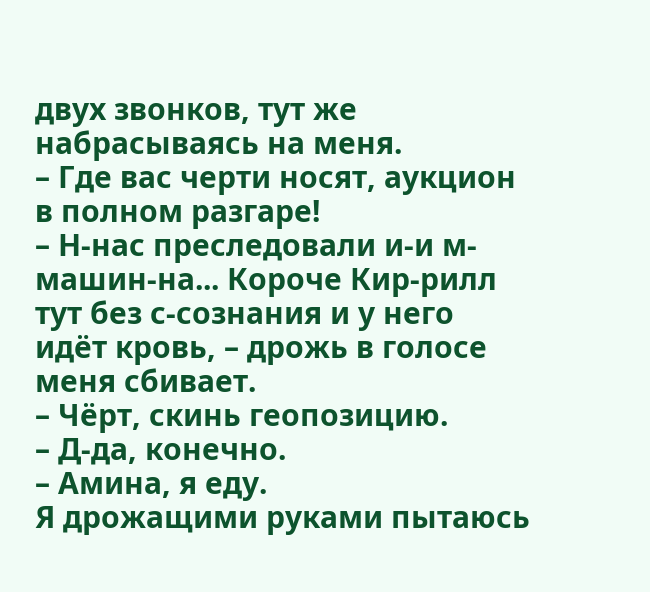двух звонков, тут же набрасываясь на меня.
– Где вас черти носят, аукцион в полном разгаре!
– Н-нас преследовали и-и м-машин-на... Короче Кир-рилл тут без с-сознания и у него идёт кровь, – дрожь в голосе меня сбивает.
– Чёрт, скинь геопозицию.
– Д-да, конечно.
– Амина, я еду.
Я дрожащими руками пытаюсь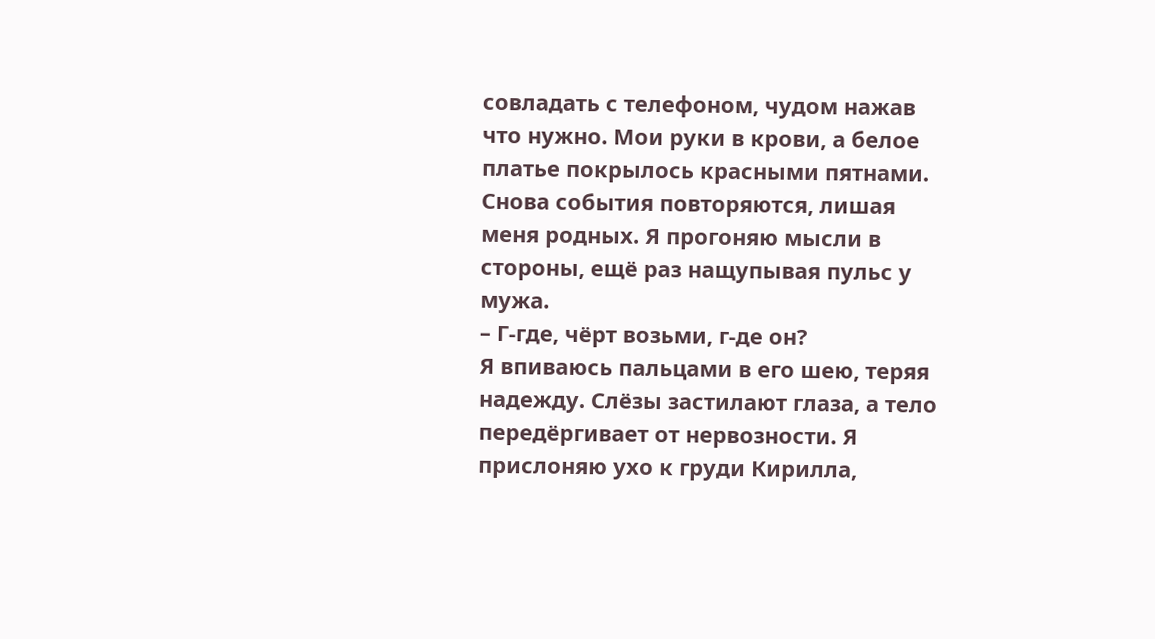совладать с телефоном, чудом нажав что нужно. Мои руки в крови, а белое платье покрылось красными пятнами. Снова события повторяются, лишая меня родных. Я прогоняю мысли в стороны, ещё раз нащупывая пульс у мужа.
– Г-где, чёрт возьми, г-де он?
Я впиваюсь пальцами в его шею, теряя надежду. Слёзы застилают глаза, а тело передёргивает от нервозности. Я прислоняю ухо к груди Кирилла,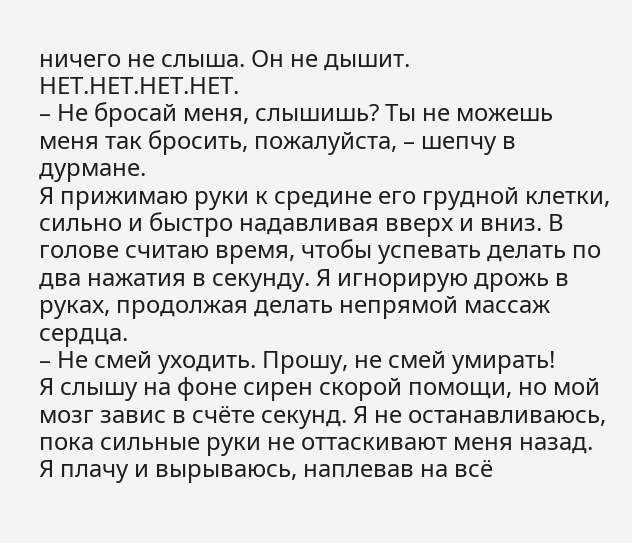ничего не слыша. Он не дышит.
НЕТ.НЕТ.НЕТ.НЕТ.
– Не бросай меня, слышишь? Ты не можешь меня так бросить, пожалуйста, – шепчу в дурмане.
Я прижимаю руки к средине его грудной клетки, сильно и быстро надавливая вверх и вниз. В голове считаю время, чтобы успевать делать по два нажатия в секунду. Я игнорирую дрожь в руках, продолжая делать непрямой массаж сердца.
– Не смей уходить. Прошу, не смей умирать!
Я слышу на фоне сирен скорой помощи, но мой мозг завис в счёте секунд. Я не останавливаюсь, пока сильные руки не оттаскивают меня назад. Я плачу и вырываюсь, наплевав на всё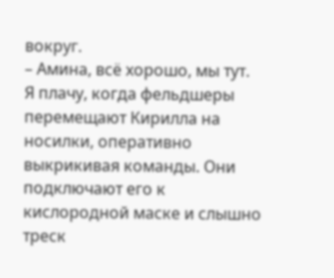вокруг.
– Амина, всё хорошо, мы тут.
Я плачу, когда фельдшеры перемещают Кирилла на носилки, оперативно выкрикивая команды. Они подключают его к кислородной маске и слышно треск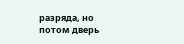разряда, но потом дверь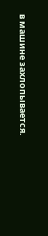в машине захлопывается.